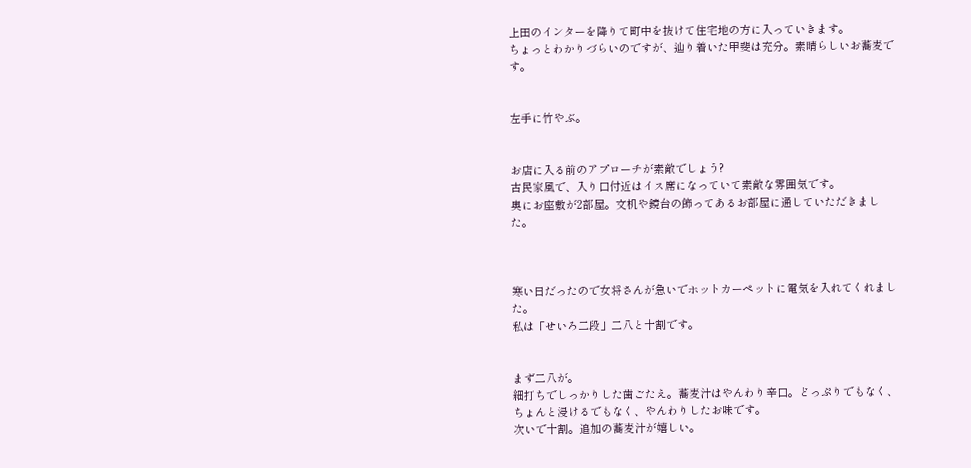上田のインターを降りて町中を抜けて住宅地の方に入っていきます。
ちょっとわかりづらいのですが、辿り着いた甲斐は充分。素晴らしいお蕎麦です。


左手に竹やぶ。


お店に入る前のアプローチが素敵でしょう?
古民家風で、入り口付近はイス席になっていて素敵な雰囲気です。
奥にお座敷が2部屋。文机や鏡台の飾ってあるお部屋に通していただきました。



寒い日だったので女将さんが急いでホットカーペットに電気を入れてくれました。
私は「せいろ二段」二八と十割です。


まず二八が。
細打ちでしっかりした歯ごたえ。蕎麦汁はやんわり辛口。どっぷりでもなく、ちょんと浸けるでもなく、やんわりしたお味です。
次いで十割。追加の蕎麦汁が嬉しい。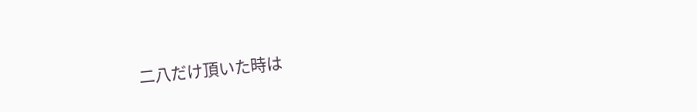二八だけ頂いた時は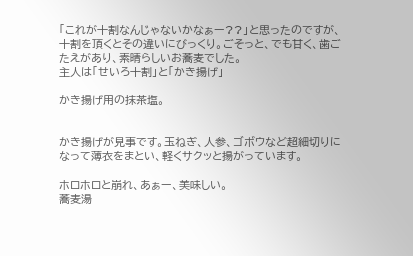「これが十割なんじゃないかなぁー??」と思ったのですが、十割を頂くとその違いにびっくり。ごそっと、でも甘く、歯ごたえがあり、素晴らしいお蕎麦でした。
主人は「せいろ十割」と「かき揚げ」

かき揚げ用の抹茶塩。


かき揚げが見事です。玉ねぎ、人参、ゴボウなど超細切りになって薄衣をまとい、軽くサクッと揚がっています。

ホロホロと崩れ、あぁー、美味しい。
蕎麦湯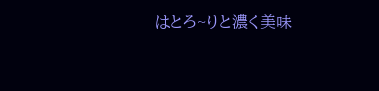はとろ~りと濃く美味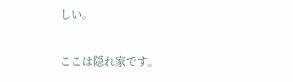しい。

ここは隠れ家です。